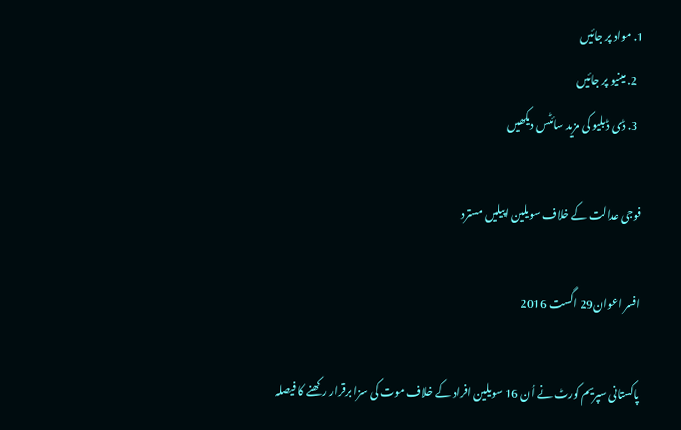1. مواد پر جائیں
  2. مینیو پر جائیں
  3. ڈی ڈبلیو کی مزید سائٹس دیکھیں

فوجی عدالت کے خلاف سویلین اپیلیں مسترد

افسر اعوان29 اگست 2016

پاکستانی سپریم کورٹ نے اُن 16 سویلین افراد کے خلاف موت کی سزا برقرار رکھنے کا فیصلہ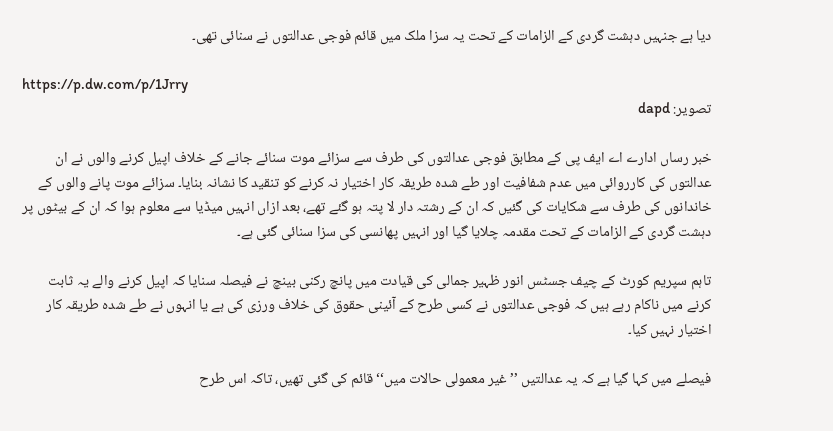دیا ہے جنہیں دہشت گردی کے الزامات کے تحت یہ سزا ملک میں قائم فوجی عدالتوں نے سنائی تھی۔

https://p.dw.com/p/1Jrry
تصویر: dapd

خبر رساں ادارے اے ایف پی کے مطابق فوجی عدالتوں کی طرف سے سزائے موت سنائے جانے کے خلاف اپیل کرنے والوں نے ان عدالتوں کی کارروائی میں عدم شفافیت اور طے شدہ طریقہ کار اختیار نہ کرنے کو تنقید کا نشانہ بنایا۔ سزائے موت پانے والوں کے خاندانوں کی طرف سے شکایات کی گئیں کہ ان کے رشتہ دار لا پتہ ہو گئے تھے، بعد ازاں انہیں میڈیا سے معلوم ہوا کہ ان کے بیٹوں پر دہشت گردی کے الزامات کے تحت مقدمہ چلایا گیا اور انہیں پھانسی کی سزا سنائی گئی ہے۔

تاہم سپریم کورٹ کے چیف جسٹس انور ظہیر جمالی کی قیادت میں پانچ رکنی بینچ نے فیصلہ سنایا کہ اپیل کرنے والے یہ ثابت کرنے میں ناکام رہے ہیں کہ فوجی عدالتوں نے کسی طرح کے آئینی حقوق کی خلاف ورزی کی ہے یا انہوں نے طے شدہ طریقہ کار اختیار نہیں کیا۔

فیصلے میں کہا گیا ہے کہ یہ عدالتیں ’’غیر معمولی حالات میں‘‘ قائم کی گئی تھیں، تاکہ اس طرح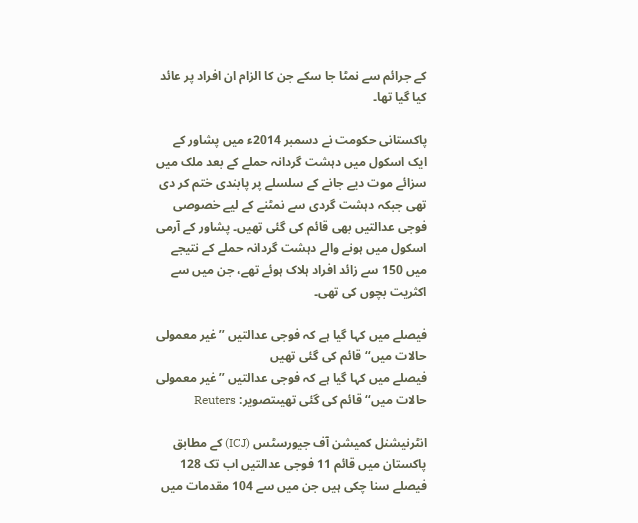کے جرائم سے نمٹا جا سکے جن کا الزام ان افراد پر عائد کیا گیا تھا۔

پاکستانی حکومت نے دسمبر 2014ء میں پشاور کے ایک اسکول میں دہشت گردانہ حملے کے بعد ملک میں سزائے موت دیے جانے کے سلسلے پر پابندی ختم کر دی تھی جبکہ دہشت گردی سے نمٹنے کے لیے خصوصی فوجی عدالتیں بھی قائم کی گئی تھیں۔ پشاور کے آرمی اسکول میں ہونے والے دہشت گردانہ حملے کے نتیجے میں 150 سے زائد افراد ہلاک ہوئے تھے، جن میں سے اکثریت بچوں کی تھی۔

فیصلے میں کہا گیا ہے کہ فوجی عدالتیں ’’غیر معمولی حالات میں‘‘ قائم کی گئی تھیں
فیصلے میں کہا گیا ہے کہ فوجی عدالتیں ’’غیر معمولی حالات میں‘‘ قائم کی گئی تھیںتصویر: Reuters

انٹرنیشنل کمیشن آف جیورسٹس (ICJ) کے مطابق پاکستان میں قائم 11 فوجی عدالتیں اب تک 128 فیصلے سنا چکی ہیں جن میں سے 104 مقدمات میں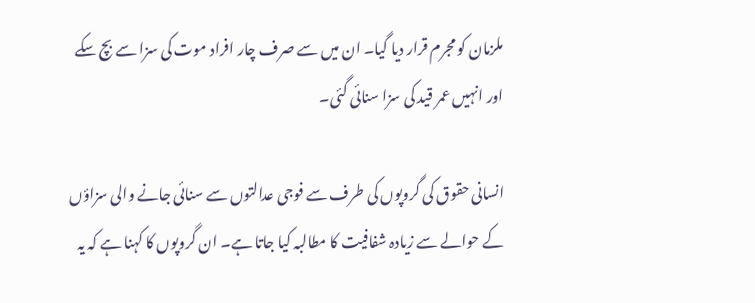ملزمان کو مجرم قرار دیا گیا۔ ان میں سے صرف چار افراد موت کی سزا سے بچ سکے اور انہیں عمر قید کی سزا سنائی گئی۔

انسانی حقوق کی گروپوں کی طرف سے فوجی عدالتوں سے سنائی جانے والی سزاؤں کے حوالے سے زیادہ شفافیت کا مطالبہ کیا جاتا ہے۔ ان گروپوں کا کہنا ہے کہ یہ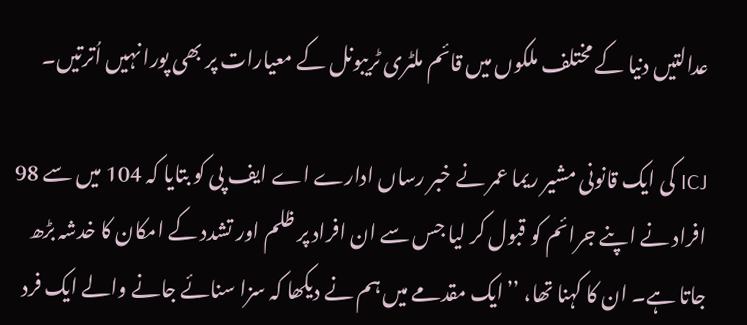عدالتیں دنیا کے مختلف ملکوں میں قائم ملٹری ٹریبونل کے معیارات پر بھی پورا نہیں اُترتیں۔

ICJ کی ایک قانونی مشیر ریما عمر نے خبر رساں ادارے اے ایف پی کو بتایا کہ 104 میں سے 98 افراد نے اپنے جرائم کو قبول کر لیا جس سے ان افراد پر ظلم اور تشدد کے امکان کا خدشہ بڑھ جاتا ہے۔ ان کا کہنا تھا، ’’ایک مقدمے میں ہم نے دیکھا کہ سزا سنائے جانے والے ایک فرد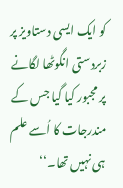کو ایک ایسی دستاویز پر زبردستی انگوٹھا لگانے پر مجبور کیا گیا جس کے مندرجات کا اُسے علم ہی نہیں تھا۔‘‘